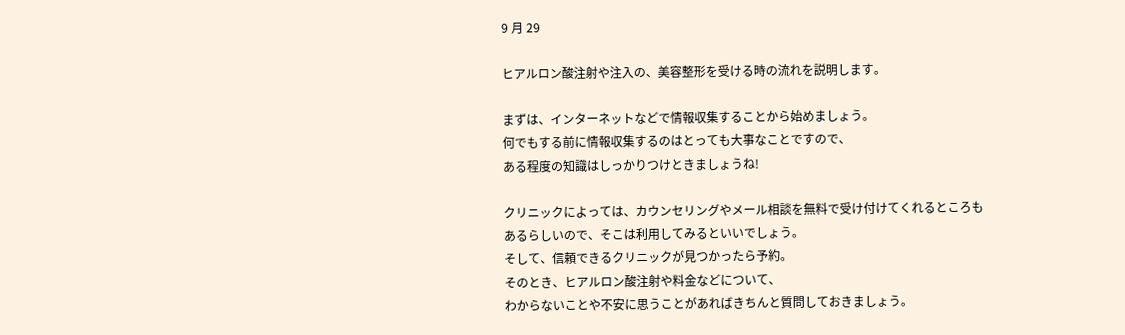9 月 29

ヒアルロン酸注射や注入の、美容整形を受ける時の流れを説明します。

まずは、インターネットなどで情報収集することから始めましょう。
何でもする前に情報収集するのはとっても大事なことですので、
ある程度の知識はしっかりつけときましょうね!

クリニックによっては、カウンセリングやメール相談を無料で受け付けてくれるところも
あるらしいので、そこは利用してみるといいでしょう。
そして、信頼できるクリニックが見つかったら予約。
そのとき、ヒアルロン酸注射や料金などについて、
わからないことや不安に思うことがあればきちんと質問しておきましょう。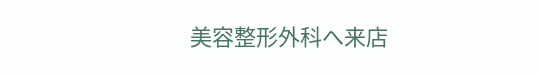美容整形外科へ来店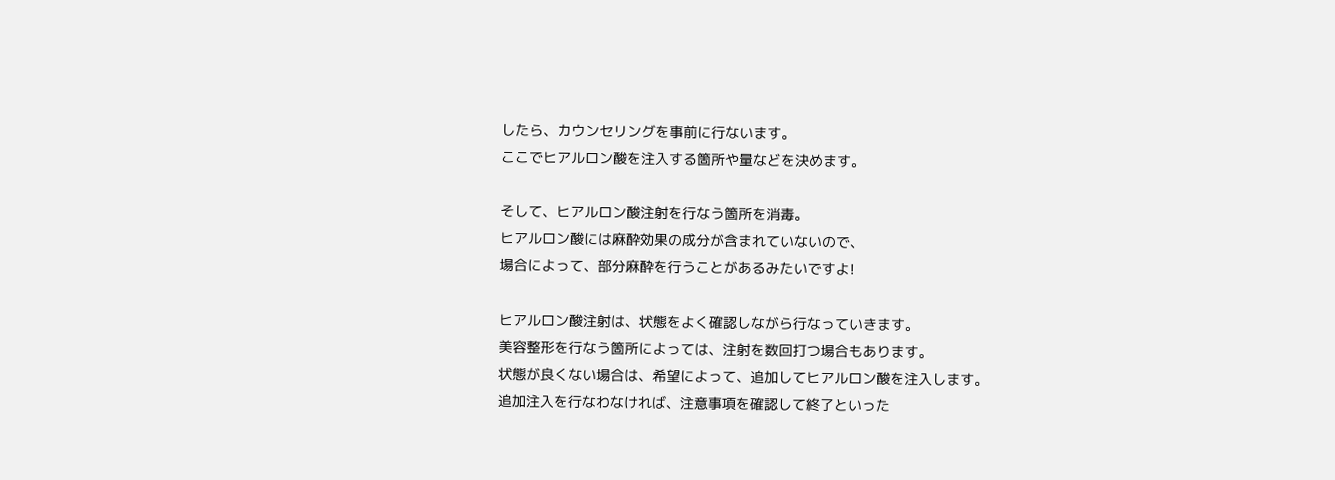したら、カウンセリングを事前に行ないます。
ここでヒアルロン酸を注入する箇所や量などを決めます。

そして、ヒアルロン酸注射を行なう箇所を消毒。
ヒアルロン酸には麻酔効果の成分が含まれていないので、
場合によって、部分麻酔を行うことがあるみたいですよ!

ヒアルロン酸注射は、状態をよく確認しながら行なっていきます。
美容整形を行なう箇所によっては、注射を数回打つ場合もあります。
状態が良くない場合は、希望によって、追加してヒアルロン酸を注入します。
追加注入を行なわなければ、注意事項を確認して終了といった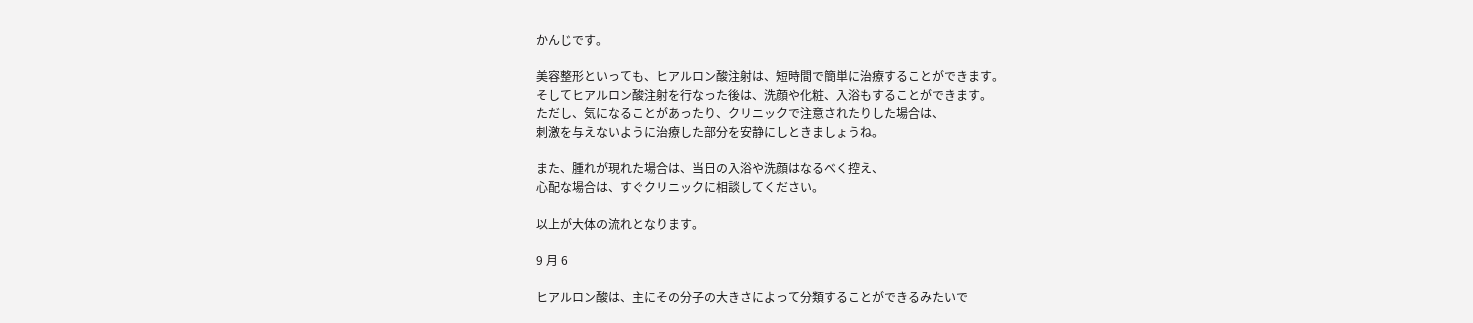かんじです。

美容整形といっても、ヒアルロン酸注射は、短時間で簡単に治療することができます。
そしてヒアルロン酸注射を行なった後は、洗顔や化粧、入浴もすることができます。
ただし、気になることがあったり、クリニックで注意されたりした場合は、
刺激を与えないように治療した部分を安静にしときましょうね。

また、腫れが現れた場合は、当日の入浴や洗顔はなるべく控え、
心配な場合は、すぐクリニックに相談してください。

以上が大体の流れとなります。

9 月 6

ヒアルロン酸は、主にその分子の大きさによって分類することができるみたいで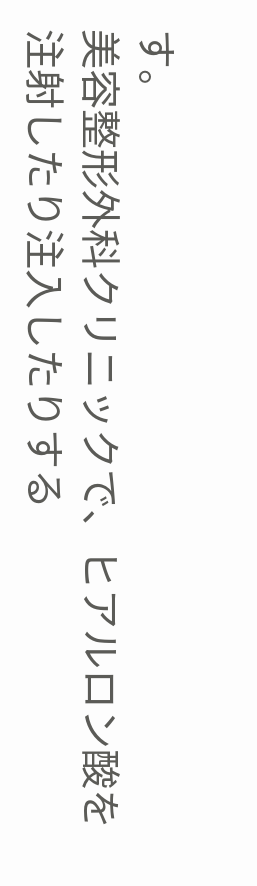す。
美容整形外科クリニックで、ヒアルロン酸を注射したり注入したりする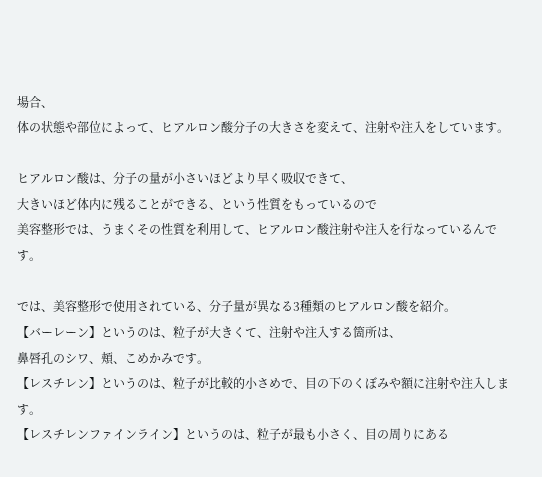場合、
体の状態や部位によって、ヒアルロン酸分子の大きさを変えて、注射や注入をしています。

ヒアルロン酸は、分子の量が小さいほどより早く吸収できて、
大きいほど体内に残ることができる、という性質をもっているので
美容整形では、うまくその性質を利用して、ヒアルロン酸注射や注入を行なっているんです。

では、美容整形で使用されている、分子量が異なる3種類のヒアルロン酸を紹介。
【バーレーン】というのは、粒子が大きくて、注射や注入する箇所は、
鼻唇孔のシワ、頬、こめかみです。
【レスチレン】というのは、粒子が比較的小さめで、目の下のくぼみや額に注射や注入します。
【レスチレンファインライン】というのは、粒子が最も小さく、目の周りにある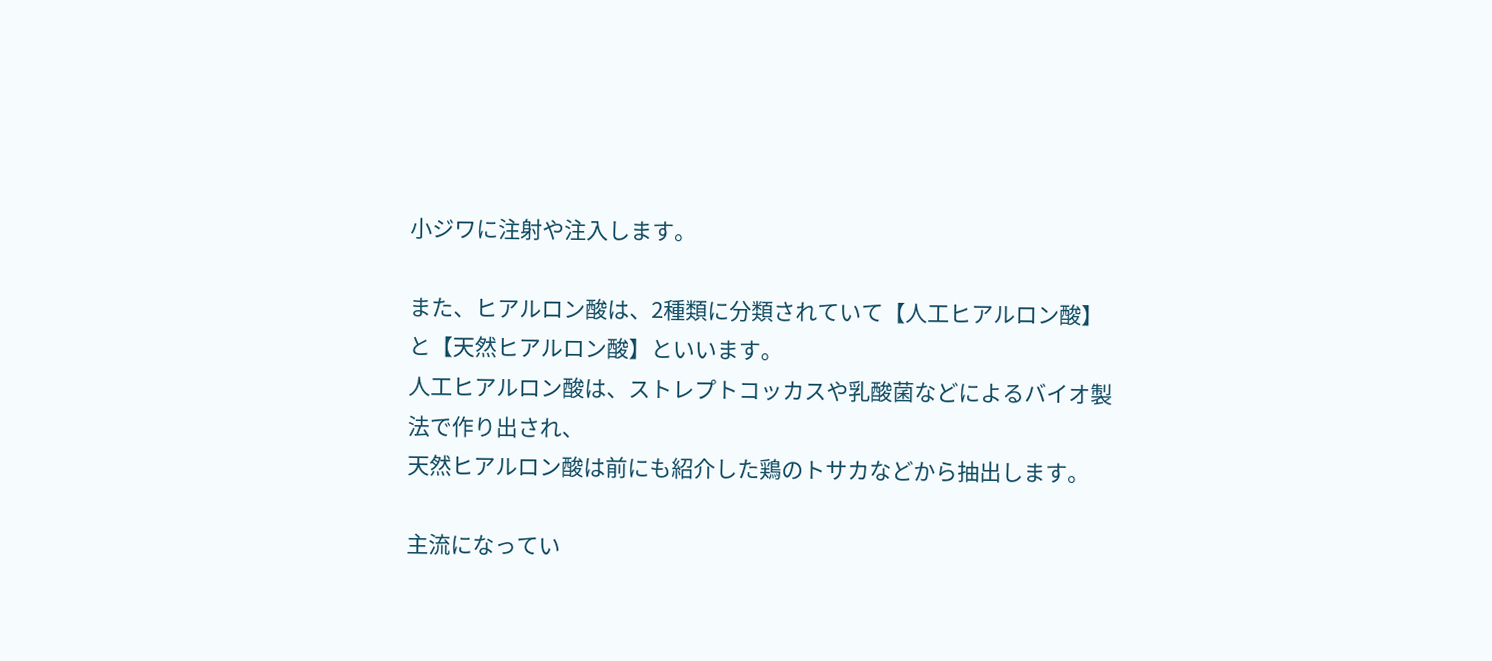小ジワに注射や注入します。

また、ヒアルロン酸は、2種類に分類されていて【人工ヒアルロン酸】と【天然ヒアルロン酸】といいます。
人工ヒアルロン酸は、ストレプトコッカスや乳酸菌などによるバイオ製法で作り出され、
天然ヒアルロン酸は前にも紹介した鶏のトサカなどから抽出します。

主流になってい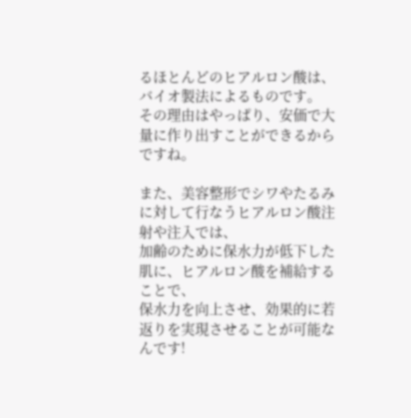るほとんどのヒアルロン酸は、バイオ製法によるものです。
その理由はやっぱり、安価で大量に作り出すことができるからですね。

また、美容整形でシワやたるみに対して行なうヒアルロン酸注射や注入では、
加齢のために保水力が低下した肌に、ヒアルロン酸を補給することで、
保水力を向上させ、効果的に若返りを実現させることが可能なんです!